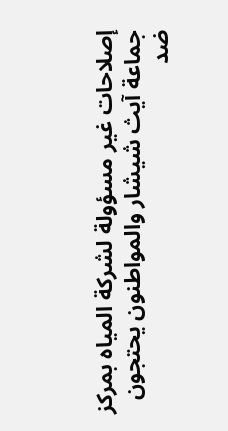إصلاحات غير مسؤولة لشركة المياه بمركز جماعة آيث شيشار والمواطنون يحتجون ضد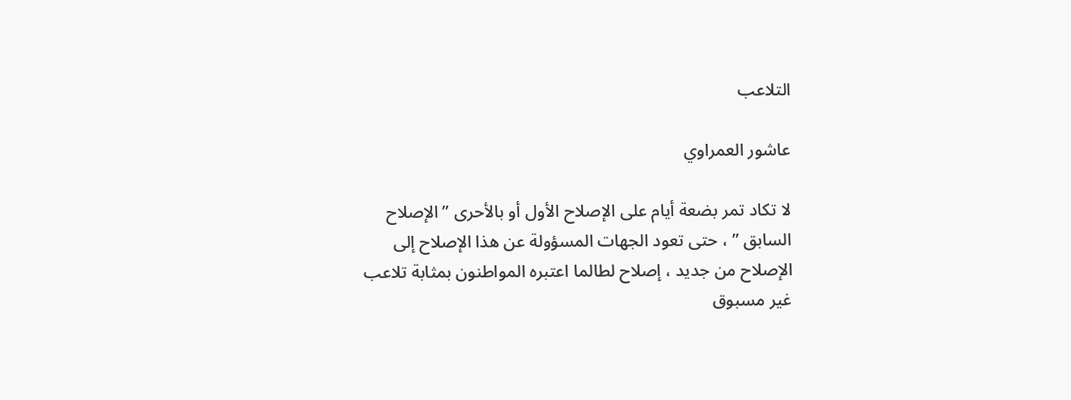التلاعب

عاشور العمراوي

لا تكاد تمر بضعة أيام على الإصلاح الأول أو بالأحرى ” الإصلاح السابق ” ، حتى تعود الجهات المسؤولة عن هذا الإصلاح إلى الإصلاح من جديد ، إصلاح لطالما اعتبره المواطنون بمثابة تلاعب غير مسبوق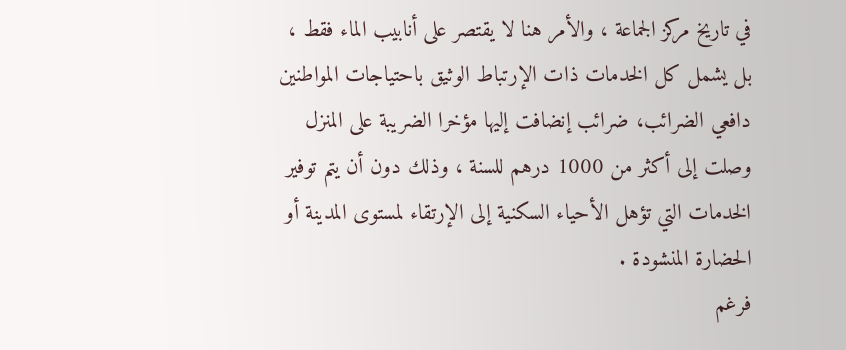في تاريخ مركز الجماعة ، والأمر هنا لا يقتصر على أنابيب الماء فقط ، بل يشمل كل الخدمات ذات الإرتباط الوثيق باحتياجات المواطنين دافعي الضرائب، ضرائب إنضافت إليها مؤخرا الضريبة على المنزل وصلت إلى أكثر من 1000 درهم للسنة ، وذلك دون أن يتم توفير الخدمات التي تؤهل الأحياء السكنية إلى الإرتقاء لمستوى المدينة أو الحضارة المنشودة .
فرغم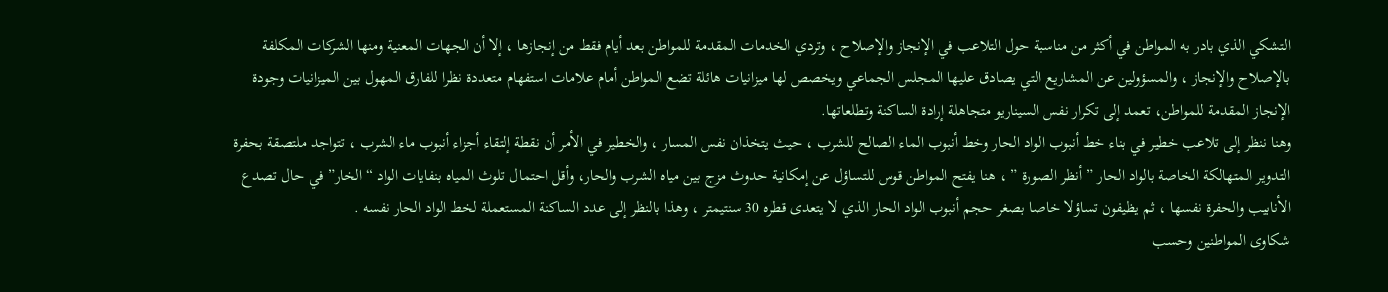التشكي الذي بادر به المواطن في أكثر من مناسبة حول التلاعب في الإنجاز والإصلاح ، وتردي الخدمات المقدمة للمواطن بعد أيام فقط من إنجازها ، إلا أن الجهات المعنية ومنها الشركات المكلفة بالإصلاح والإنجاز ، والمسؤولين عن المشاريع التي يصادق عليها المجلس الجماعي ويخصص لها ميزانيات هائلة تضع المواطن أمام علامات استفهام متعددة نظرا للفارق المهول بين الميزانيات وجودة الإنجاز المقدمة للمواطن، تعمد إلى تكرار نفس السيناريو متجاهلة إرادة الساكنة وتطلعاتها.
وهنا ننظر إلى تلاعب خطير في بناء خط أنبوب الواد الحار وخط أنبوب الماء الصالح للشرب ، حيث يتخذان نفس المسار ، والخطير في الأمر أن نقطة إلتقاء أجزاء أنبوب ماء الشرب ، تتواجد ملتصقة بحفرة التدوير المتهالكة الخاصة بالواد الحار ” أنظر الصورة ” ، هنا يفتح المواطن قوس للتساؤل عن إمكانية حدوث مزج بين مياه الشرب والحار، وأقل احتمال تلوث المياه بنفايات الواد “الخار” في حال تصدع الأنابيب والحفرة نفسها ، ثم يظيفون تساؤلا خاصا بصغر حجم أنبوب الواد الحار الذي لا يتعدى قطره 30 سنتيمتر ، وهذا بالنظر إلى عدد الساكنة المستعملة لخط الواد الحار نفسه .
شكاوى المواطنين وحسب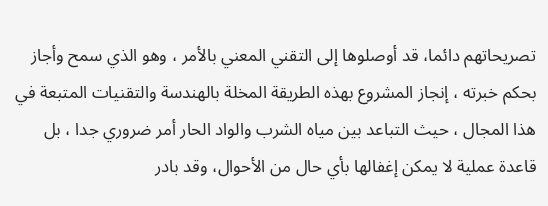تصريحاتهم دائما، قد أوصلوها إلى التقني المعني بالأمر ، وهو الذي سمح وأجاز بحكم خبرته ، إنجاز المشروع بهذه الطريقة المخلة بالهندسة والتقنيات المتبعة في هذا المجال ، حيث التباعد بين مياه الشرب والواد الحار أمر ضروري جدا ، بل قاعدة عملية لا يمكن إغفالها بأي حال من الأحوال، وقد بادر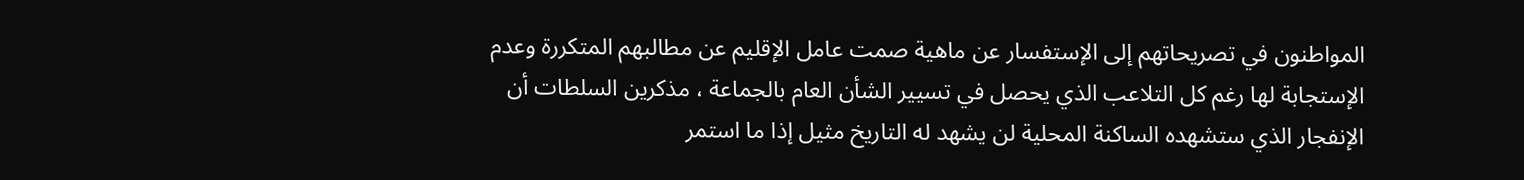المواطنون في تصريحاتهم إلى الإستفسار عن ماهية صمت عامل الإقليم عن مطالبهم المتكررة وعدم الإستجابة لها رغم كل التلاعب الذي يحصل في تسيير الشأن العام بالجماعة ، مذكرين السلطات أن الإنفجار الذي ستشهده الساكنة المحلية لن يشهد له التاريخ مثيل إذا ما استمر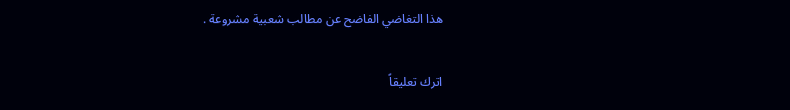هذا التغاضي الفاضح عن مطالب شعبية مشروعة .

اترك تعليقاً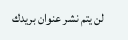لن يتم نشر عنوان بريدك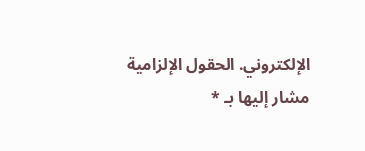الإلكتروني. الحقول الإلزامية مشار إليها بـ *